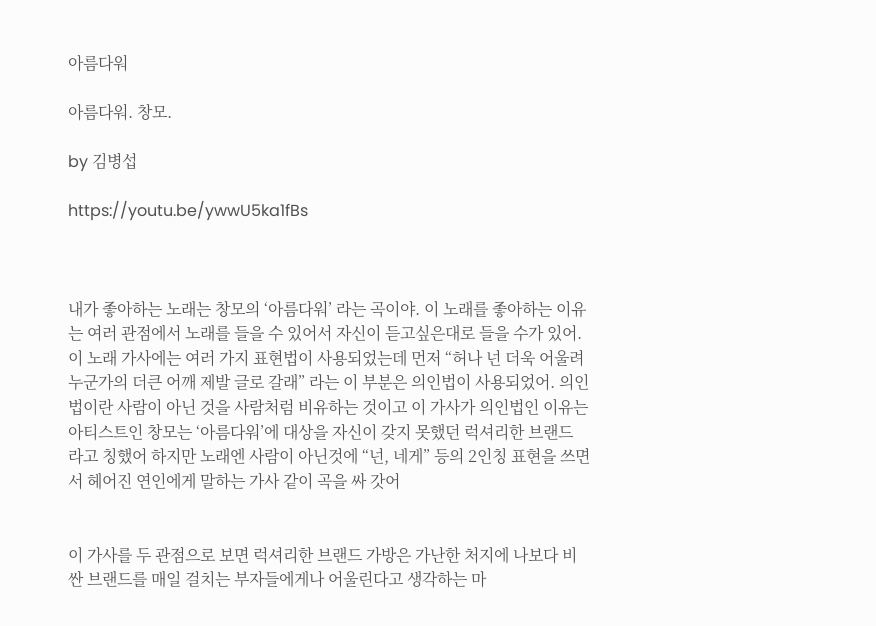아름다워

아름다워. 창모.

by 김병섭

https://youtu.be/ywwU5ka1fBs



내가 좋아하는 노래는 창모의 ‘아름다워’ 라는 곡이야. 이 노래를 좋아하는 이유는 여러 관점에서 노래를 들을 수 있어서 자신이 듣고싶은대로 들을 수가 있어. 이 노래 가사에는 여러 가지 표현법이 사용되었는데 먼저 “허나 넌 더욱 어울려 누군가의 더큰 어깨 제발 글로 갈래” 라는 이 부분은 의인법이 사용되었어. 의인법이란 사람이 아닌 것을 사람처럼 비유하는 것이고 이 가사가 의인법인 이유는 아티스트인 창모는 ‘아름다워’에 대상을 자신이 갖지 못했던 럭셔리한 브랜드 라고 칭했어 하지만 노래엔 사람이 아닌것에 “넌, 네게” 등의 2인칭 표현을 쓰면서 헤어진 연인에게 말하는 가사 같이 곡을 싸 갓어


이 가사를 두 관점으로 보면 럭셔리한 브랜드 가방은 가난한 처지에 나보다 비싼 브랜드를 매일 걸치는 부자들에게나 어울린다고 생각하는 마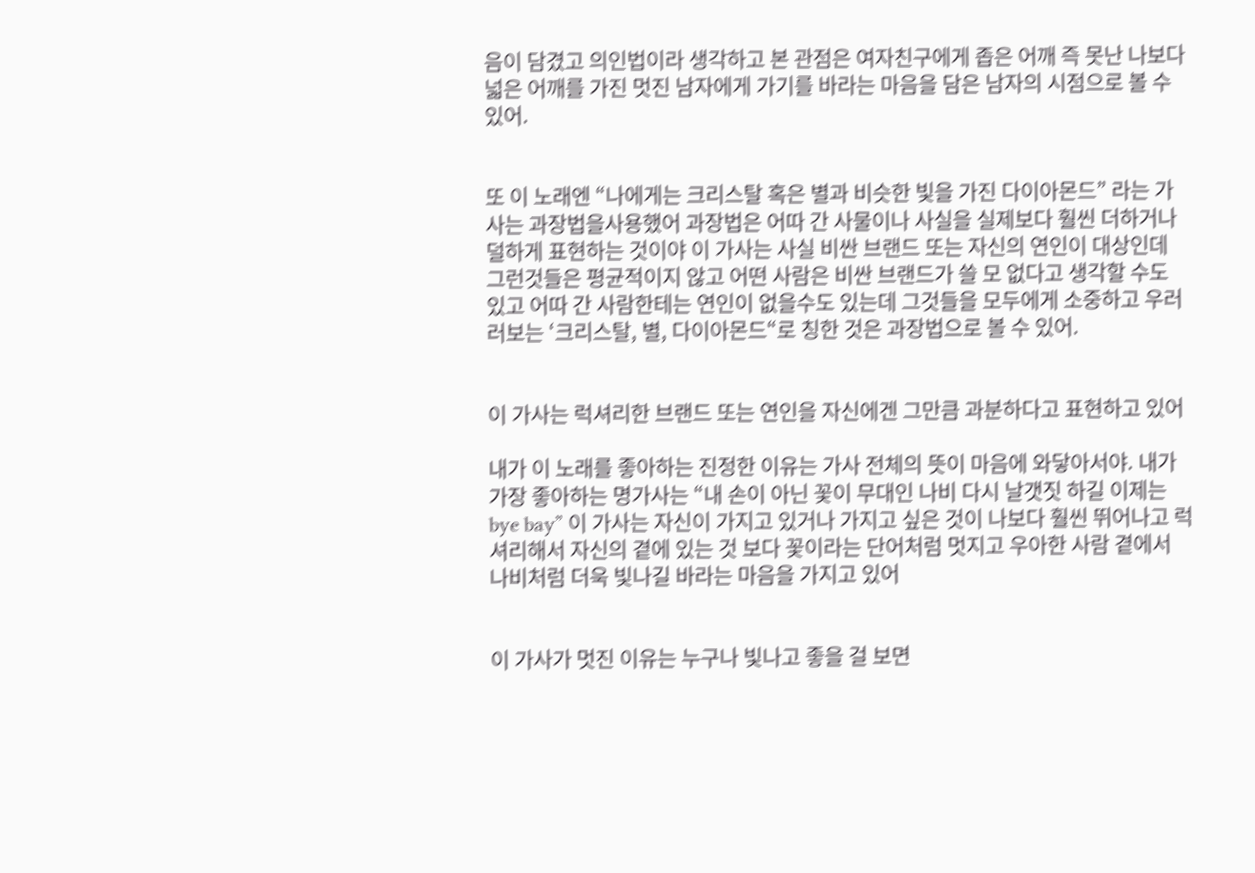음이 담겼고 의인법이라 생각하고 본 관점은 여자친구에게 좁은 어깨 즉 못난 나보다 넓은 어깨를 가진 멋진 남자에게 가기를 바라는 마음을 담은 남자의 시점으로 볼 수 있어.


또 이 노래엔 “나에게는 크리스탈 혹은 별과 비슷한 빛을 가진 다이아몬드” 라는 가사는 과장법을사용했어 과장법은 어따 간 사물이나 사실을 실제보다 훨씬 더하거나 덜하게 표현하는 것이야 이 가사는 사실 비싼 브랜드 또는 자신의 연인이 대상인데 그런것들은 평균적이지 않고 어떤 사람은 비싼 브랜드가 쓸 모 없다고 생각할 수도 있고 어따 간 사람한테는 연인이 없을수도 있는데 그것들을 모두에게 소중하고 우러러보는 ‘크리스탈, 별, 다이아몬드“로 칭한 것은 과장법으로 볼 수 있어.


이 가사는 럭셔리한 브랜드 또는 연인을 자신에겐 그만큼 과분하다고 표현하고 있어

내가 이 노래를 좋아하는 진정한 이유는 가사 전체의 뜻이 마음에 와닿아서야. 내가 가장 좋아하는 명가사는 “내 손이 아닌 꽃이 무대인 나비 다시 날갯짓 하길 이제는 bye bay” 이 가사는 자신이 가지고 있거나 가지고 싶은 것이 나보다 훨씬 뛰어나고 럭셔리해서 자신의 곁에 있는 것 보다 꽃이라는 단어처럼 멋지고 우아한 사람 곁에서 나비처럼 더욱 빛나길 바라는 마음을 가지고 있어


이 가사가 멋진 이유는 누구나 빛나고 좋을 걸 보면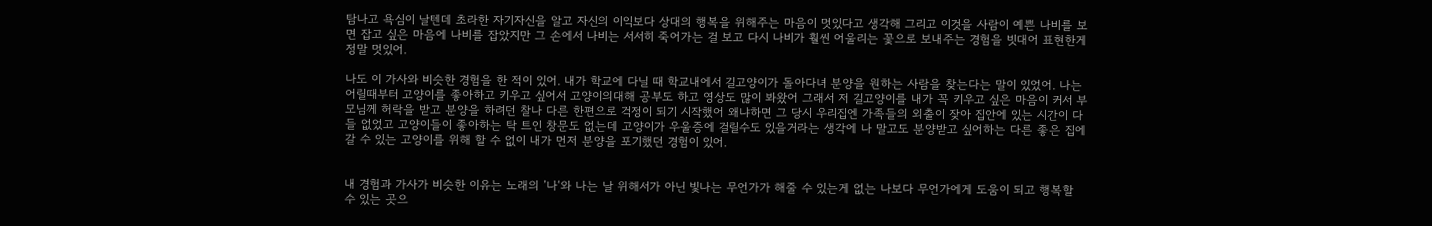탐나고 욕심이 날텐데 초라한 자기자신을 알고 자신의 이익보다 상대의 행복을 위해주는 마음이 멋있다고 생각해 그리고 이것을 사람이 예쁜 나비를 보면 잡고 싶은 마음에 나비를 잡았지만 그 손에서 나비는 서서히 죽어가는 걸 보고 다시 나비가 훨씬 어울리는 꽃으로 보내주는 경험을 빗대어 표현한게 정말 멋있어.

나도 이 가사와 비슷한 경험을 한 적이 있어. 내가 학교에 다닐 때 학교내에서 길고양이가 돌아다녀 분양을 원하는 사람을 찾는다는 말이 있었어. 나는 어릴때부터 고양이를 좋아하고 키우고 싶어서 고양이의대해 공부도 하고 영상도 많이 봐왔어 그래서 저 길고양이를 내가 꼭 키우고 싶은 마음이 커서 부모님께 허락을 받고 분양을 하려던 찰나 다른 한편으로 걱정이 되기 시작했어 왜냐하면 그 당시 우리집엔 가족들의 외출이 잦아 집안에 있는 시간이 다들 없었고 고양이들이 좋아하는 탁 트인 창문도 없는데 고양이가 우울증에 걸릴수도 있을거라는 생각에 나 말고도 분양받고 싶어하는 다른 좋은 집에 갈 수 있는 고양이를 위해 할 수 없이 내가 먼저 분양을 포기했던 경험이 있어.


내 경험과 가사가 비슷한 이유는 노래의 ’나‘와 나는 날 위해서가 아닌 빛나는 무언가가 해줄 수 있는게 없는 나보다 무언가에게 도움이 되고 행복할 수 있는 곳으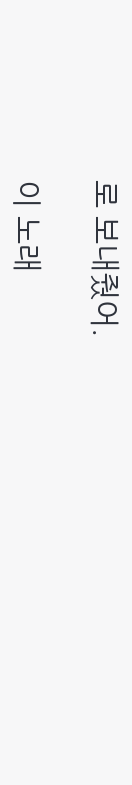로 보내줬어.

이 노래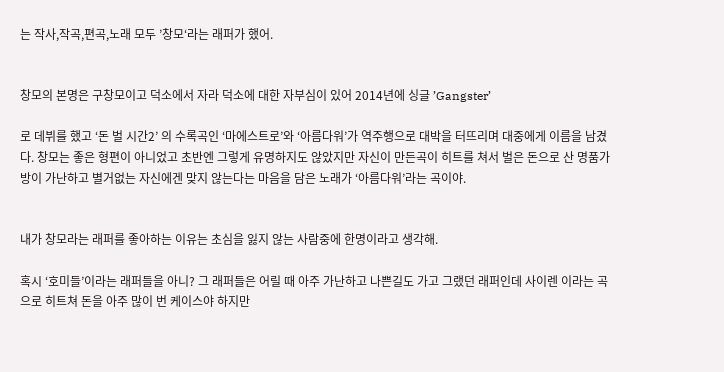는 작사,작곡,편곡,노래 모두 ’창모‘라는 래퍼가 했어.


창모의 본명은 구창모이고 덕소에서 자라 덕소에 대한 자부심이 있어 2014년에 싱글 ’Gangster’

로 데뷔를 했고 ‘돈 벌 시간2’ 의 수록곡인 ‘마에스트로’와 ‘아름다워’가 역주행으로 대박을 터뜨리며 대중에게 이름을 남겼다. 창모는 좋은 형편이 아니었고 초반엔 그렇게 유명하지도 않았지만 자신이 만든곡이 히트를 쳐서 벌은 돈으로 산 명품가방이 가난하고 별거없는 자신에겐 맞지 않는다는 마음을 담은 노래가 ‘아름다워’라는 곡이야.


내가 창모라는 래퍼를 좋아하는 이유는 초심을 잃지 않는 사람중에 한명이라고 생각해.

혹시 ‘호미들’이라는 래퍼들을 아니? 그 래퍼들은 어릴 때 아주 가난하고 나쁜길도 가고 그랬던 래퍼인데 사이렌 이라는 곡으로 히트쳐 돈을 아주 많이 번 케이스야 하지만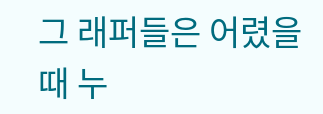그 래퍼들은 어렸을 때 누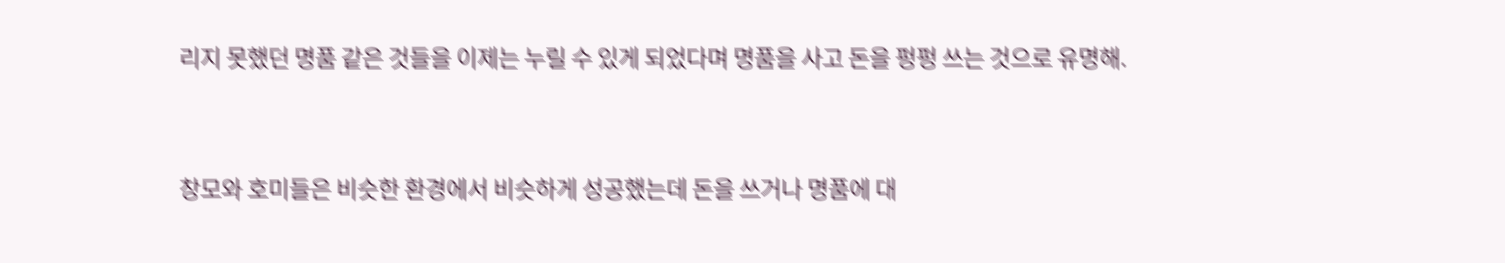리지 못했던 명품 같은 것들을 이제는 누릴 수 있게 되었다며 명품을 사고 돈을 펑펑 쓰는 것으로 유명해.


창모와 호미들은 비슷한 환경에서 비슷하게 성공했는데 돈을 쓰거나 명품에 대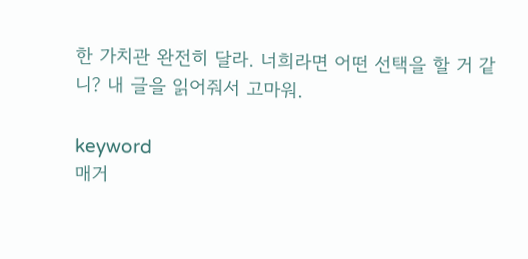한 가치관 완전히 달라. 너희라면 어떤 선택을 할 거 같니? 내 글을 읽어줘서 고마워.

keyword
매거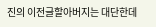진의 이전글할아버지는 대단한데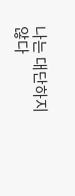나는 대단하지 않다